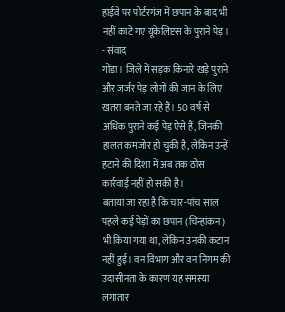हाईवे पर पोर्टरगंज में छपान के बाद भी नहीं काटे गए यूकेलिप्टस के पुराने पेड़। - संवाद
गोंडा। जिले में सड़क किनारे खड़े पुराने और जर्जर पेड़ लोगों की जान के लिए खतरा बनते जा रहे हैं। 50 वर्ष से अधिक पुराने कई पेड़ ऐसे हैं, जिनकी हालत कमजोर हो चुकी है, लेकिन उन्हें हटाने की दिशा में अब तक ठोस कार्रवाई नहीं हो सकी है।
बताया जा रहा है कि चार-पांच साल पहले कई पेड़ों का छपान (चिन्हांकन) भी किया गया था, लेकिन उनकी कटान नहीं हुई। वन विभाग और वन निगम की उदासीनता के कारण यह समस्या लगातार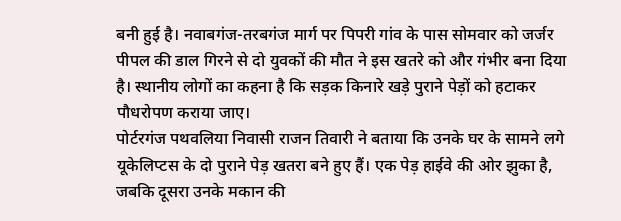बनी हुई है। नवाबगंज-तरबगंज मार्ग पर पिपरी गांव के पास सोमवार को जर्जर पीपल की डाल गिरने से दो युवकों की मौत ने इस खतरे को और गंभीर बना दिया है। स्थानीय लोगों का कहना है कि सड़क किनारे खड़े पुराने पेड़ों को हटाकर पौधरोपण कराया जाए।
पोर्टरगंज पथवलिया निवासी राजन तिवारी ने बताया कि उनके घर के सामने लगे यूकेलिप्टस के दो पुराने पेड़ खतरा बने हुए हैं। एक पेड़ हाईवे की ओर झुका है, जबकि दूसरा उनके मकान की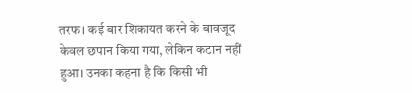तरफ। कई बार शिकायत करने के बावजूद केवल छपान किया गया, लेकिन कटान नहीं हुआ। उनका कहना है कि किसी भी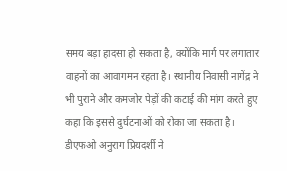समय बड़ा हादसा हो सकता है, क्योंकि मार्ग पर लगातार वाहनों का आवागमन रहता है। स्थानीय निवासी नागेंद्र ने भी पुराने और कमजोर पेड़ों की कटाई की मांग करते हुए कहा कि इससे दुर्घटनाओं को रोका जा सकता है।
डीएफओ अनुराग प्रियदर्शी ने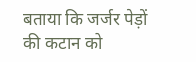बताया कि जर्जर पेड़ों की कटान को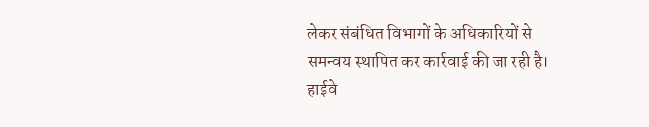लेकर संबंधित विभागों के अधिकारियों से समन्वय स्थापित कर कार्रवाई की जा रही है।
हाईवे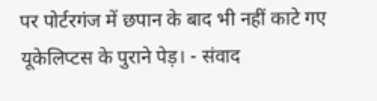पर पोर्टरगंज में छपान के बाद भी नहीं काटे गए यूकेलिप्टस के पुराने पेड़। - संवाद